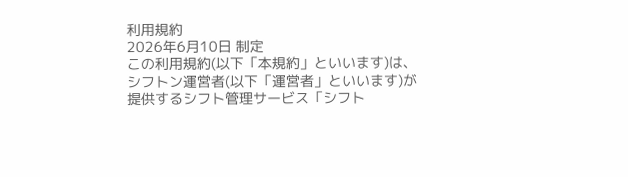利用規約
2026年6月10日 制定
この利用規約(以下「本規約」といいます)は、シフトン運営者(以下「運営者」といいます)が提供するシフト管理サービス「シフト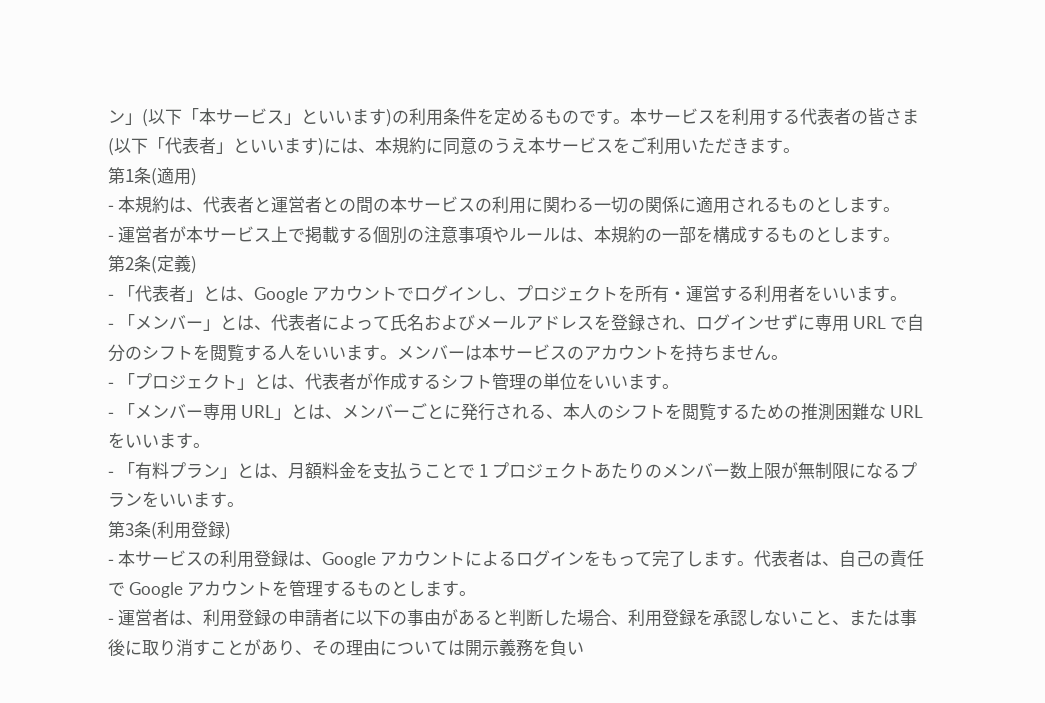ン」(以下「本サービス」といいます)の利用条件を定めるものです。本サービスを利用する代表者の皆さま(以下「代表者」といいます)には、本規約に同意のうえ本サービスをご利用いただきます。
第1条(適用)
- 本規約は、代表者と運営者との間の本サービスの利用に関わる一切の関係に適用されるものとします。
- 運営者が本サービス上で掲載する個別の注意事項やルールは、本規約の一部を構成するものとします。
第2条(定義)
- 「代表者」とは、Google アカウントでログインし、プロジェクトを所有・運営する利用者をいいます。
- 「メンバー」とは、代表者によって氏名およびメールアドレスを登録され、ログインせずに専用 URL で自分のシフトを閲覧する人をいいます。メンバーは本サービスのアカウントを持ちません。
- 「プロジェクト」とは、代表者が作成するシフト管理の単位をいいます。
- 「メンバー専用 URL」とは、メンバーごとに発行される、本人のシフトを閲覧するための推測困難な URL をいいます。
- 「有料プラン」とは、月額料金を支払うことで 1 プロジェクトあたりのメンバー数上限が無制限になるプランをいいます。
第3条(利用登録)
- 本サービスの利用登録は、Google アカウントによるログインをもって完了します。代表者は、自己の責任で Google アカウントを管理するものとします。
- 運営者は、利用登録の申請者に以下の事由があると判断した場合、利用登録を承認しないこと、または事後に取り消すことがあり、その理由については開示義務を負い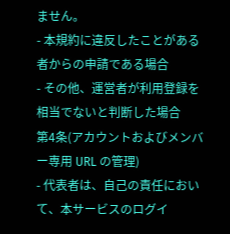ません。
- 本規約に違反したことがある者からの申請である場合
- その他、運営者が利用登録を相当でないと判断した場合
第4条(アカウントおよびメンバー専用 URL の管理)
- 代表者は、自己の責任において、本サービスのログイ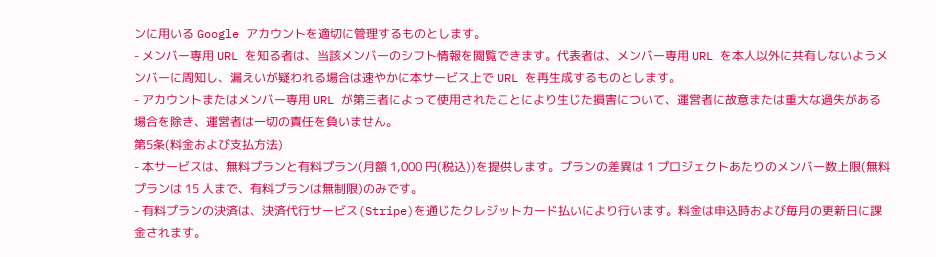ンに用いる Google アカウントを適切に管理するものとします。
- メンバー専用 URL を知る者は、当該メンバーのシフト情報を閲覧できます。代表者は、メンバー専用 URL を本人以外に共有しないようメンバーに周知し、漏えいが疑われる場合は速やかに本サービス上で URL を再生成するものとします。
- アカウントまたはメンバー専用 URL が第三者によって使用されたことにより生じた損害について、運営者に故意または重大な過失がある場合を除き、運営者は一切の責任を負いません。
第5条(料金および支払方法)
- 本サービスは、無料プランと有料プラン(月額 1,000 円(税込))を提供します。プランの差異は 1 プロジェクトあたりのメンバー数上限(無料プランは 15 人まで、有料プランは無制限)のみです。
- 有料プランの決済は、決済代行サービス(Stripe)を通じたクレジットカード払いにより行います。料金は申込時および毎月の更新日に課金されます。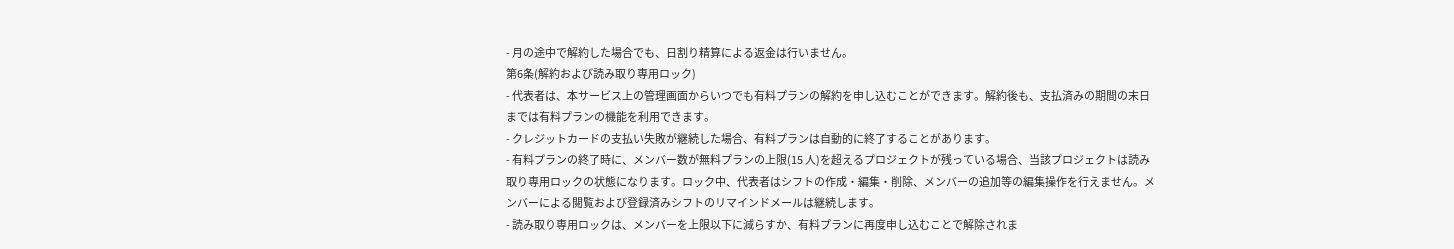- 月の途中で解約した場合でも、日割り精算による返金は行いません。
第6条(解約および読み取り専用ロック)
- 代表者は、本サービス上の管理画面からいつでも有料プランの解約を申し込むことができます。解約後も、支払済みの期間の末日までは有料プランの機能を利用できます。
- クレジットカードの支払い失敗が継続した場合、有料プランは自動的に終了することがあります。
- 有料プランの終了時に、メンバー数が無料プランの上限(15 人)を超えるプロジェクトが残っている場合、当該プロジェクトは読み取り専用ロックの状態になります。ロック中、代表者はシフトの作成・編集・削除、メンバーの追加等の編集操作を行えません。メンバーによる閲覧および登録済みシフトのリマインドメールは継続します。
- 読み取り専用ロックは、メンバーを上限以下に減らすか、有料プランに再度申し込むことで解除されま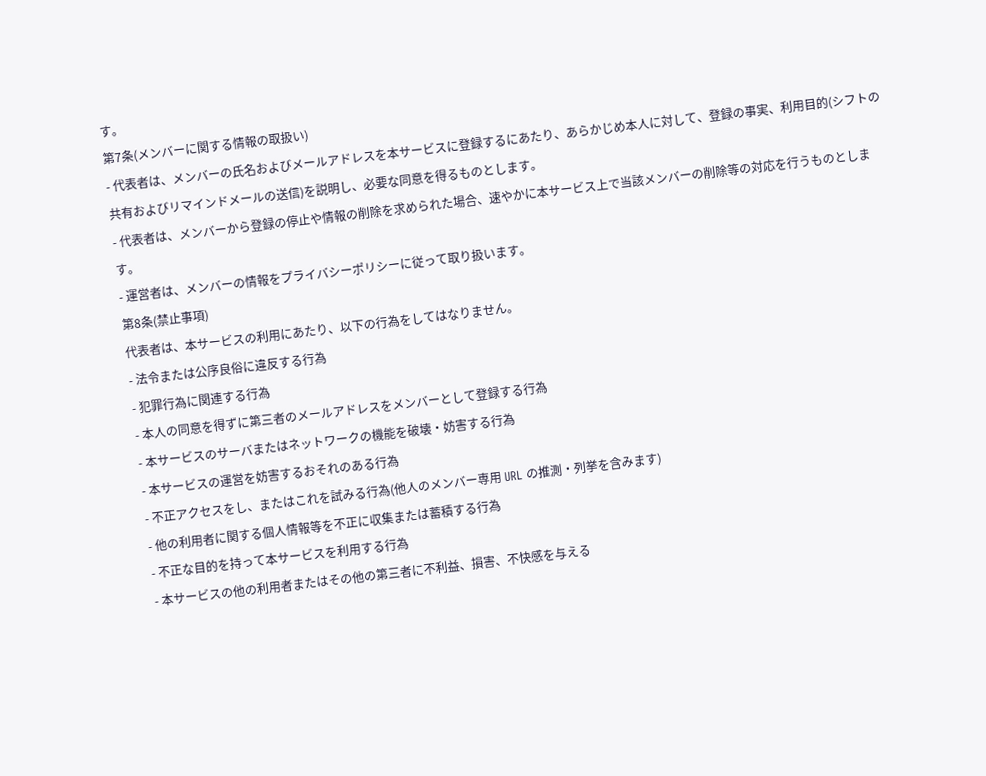す。
第7条(メンバーに関する情報の取扱い)
- 代表者は、メンバーの氏名およびメールアドレスを本サービスに登録するにあたり、あらかじめ本人に対して、登録の事実、利用目的(シフトの共有およびリマインドメールの送信)を説明し、必要な同意を得るものとします。
- 代表者は、メンバーから登録の停止や情報の削除を求められた場合、速やかに本サービス上で当該メンバーの削除等の対応を行うものとします。
- 運営者は、メンバーの情報をプライバシーポリシーに従って取り扱います。
第8条(禁止事項)
代表者は、本サービスの利用にあたり、以下の行為をしてはなりません。
- 法令または公序良俗に違反する行為
- 犯罪行為に関連する行為
- 本人の同意を得ずに第三者のメールアドレスをメンバーとして登録する行為
- 本サービスのサーバまたはネットワークの機能を破壊・妨害する行為
- 本サービスの運営を妨害するおそれのある行為
- 不正アクセスをし、またはこれを試みる行為(他人のメンバー専用 URL の推測・列挙を含みます)
- 他の利用者に関する個人情報等を不正に収集または蓄積する行為
- 不正な目的を持って本サービスを利用する行為
- 本サービスの他の利用者またはその他の第三者に不利益、損害、不快感を与える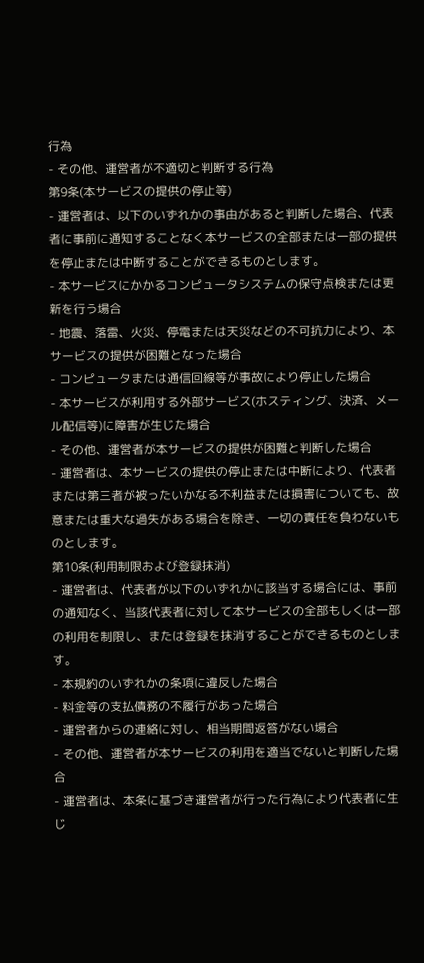行為
- その他、運営者が不適切と判断する行為
第9条(本サービスの提供の停止等)
- 運営者は、以下のいずれかの事由があると判断した場合、代表者に事前に通知することなく本サービスの全部または一部の提供を停止または中断することができるものとします。
- 本サービスにかかるコンピュータシステムの保守点検または更新を行う場合
- 地震、落雷、火災、停電または天災などの不可抗力により、本サービスの提供が困難となった場合
- コンピュータまたは通信回線等が事故により停止した場合
- 本サービスが利用する外部サービス(ホスティング、決済、メール配信等)に障害が生じた場合
- その他、運営者が本サービスの提供が困難と判断した場合
- 運営者は、本サービスの提供の停止または中断により、代表者または第三者が被ったいかなる不利益または損害についても、故意または重大な過失がある場合を除き、一切の責任を負わないものとします。
第10条(利用制限および登録抹消)
- 運営者は、代表者が以下のいずれかに該当する場合には、事前の通知なく、当該代表者に対して本サービスの全部もしくは一部の利用を制限し、または登録を抹消することができるものとします。
- 本規約のいずれかの条項に違反した場合
- 料金等の支払債務の不履行があった場合
- 運営者からの連絡に対し、相当期間返答がない場合
- その他、運営者が本サービスの利用を適当でないと判断した場合
- 運営者は、本条に基づき運営者が行った行為により代表者に生じ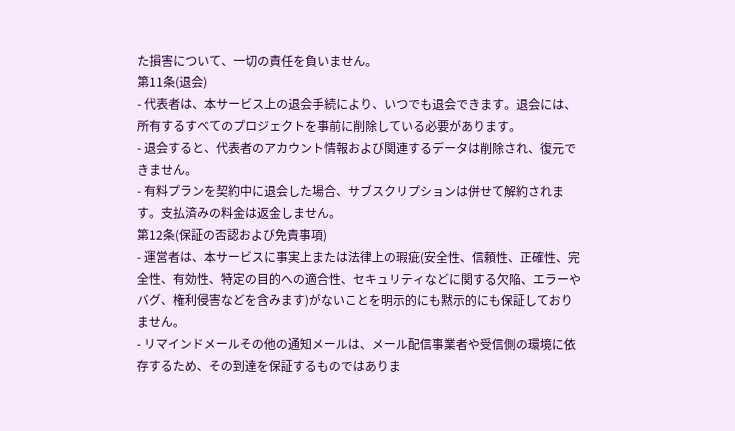た損害について、一切の責任を負いません。
第11条(退会)
- 代表者は、本サービス上の退会手続により、いつでも退会できます。退会には、所有するすべてのプロジェクトを事前に削除している必要があります。
- 退会すると、代表者のアカウント情報および関連するデータは削除され、復元できません。
- 有料プランを契約中に退会した場合、サブスクリプションは併せて解約されます。支払済みの料金は返金しません。
第12条(保証の否認および免責事項)
- 運営者は、本サービスに事実上または法律上の瑕疵(安全性、信頼性、正確性、完全性、有効性、特定の目的への適合性、セキュリティなどに関する欠陥、エラーやバグ、権利侵害などを含みます)がないことを明示的にも黙示的にも保証しておりません。
- リマインドメールその他の通知メールは、メール配信事業者や受信側の環境に依存するため、その到達を保証するものではありま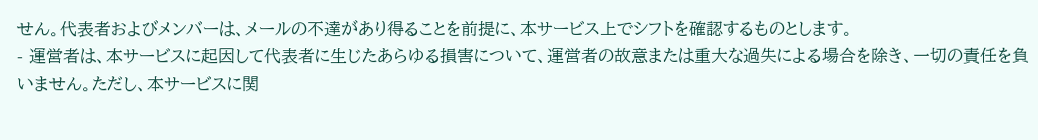せん。代表者およびメンバーは、メールの不達があり得ることを前提に、本サービス上でシフトを確認するものとします。
- 運営者は、本サービスに起因して代表者に生じたあらゆる損害について、運営者の故意または重大な過失による場合を除き、一切の責任を負いません。ただし、本サービスに関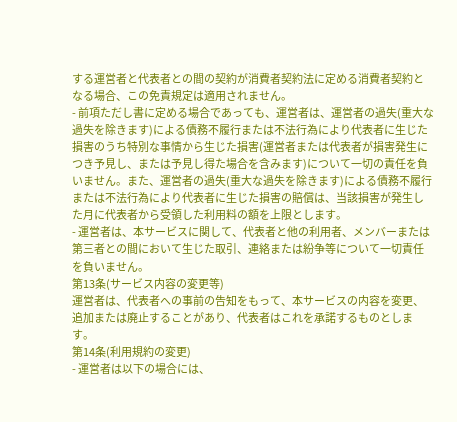する運営者と代表者との間の契約が消費者契約法に定める消費者契約となる場合、この免責規定は適用されません。
- 前項ただし書に定める場合であっても、運営者は、運営者の過失(重大な過失を除きます)による債務不履行または不法行為により代表者に生じた損害のうち特別な事情から生じた損害(運営者または代表者が損害発生につき予見し、または予見し得た場合を含みます)について一切の責任を負いません。また、運営者の過失(重大な過失を除きます)による債務不履行または不法行為により代表者に生じた損害の賠償は、当該損害が発生した月に代表者から受領した利用料の額を上限とします。
- 運営者は、本サービスに関して、代表者と他の利用者、メンバーまたは第三者との間において生じた取引、連絡または紛争等について一切責任を負いません。
第13条(サービス内容の変更等)
運営者は、代表者への事前の告知をもって、本サービスの内容を変更、追加または廃止することがあり、代表者はこれを承諾するものとします。
第14条(利用規約の変更)
- 運営者は以下の場合には、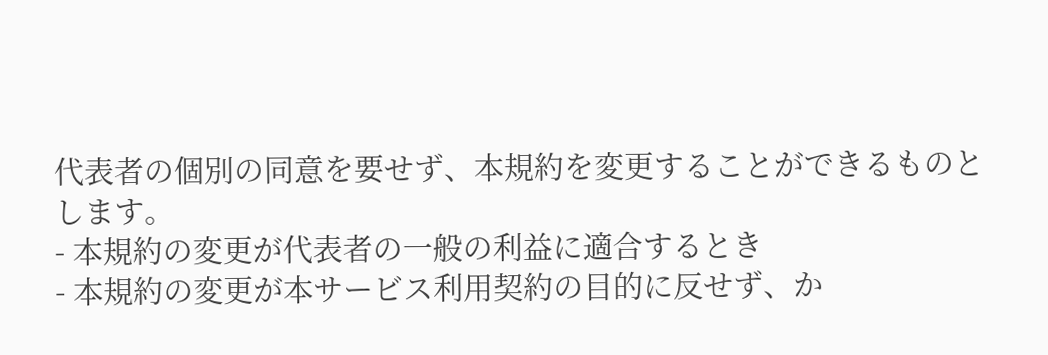代表者の個別の同意を要せず、本規約を変更することができるものとします。
- 本規約の変更が代表者の一般の利益に適合するとき
- 本規約の変更が本サービス利用契約の目的に反せず、か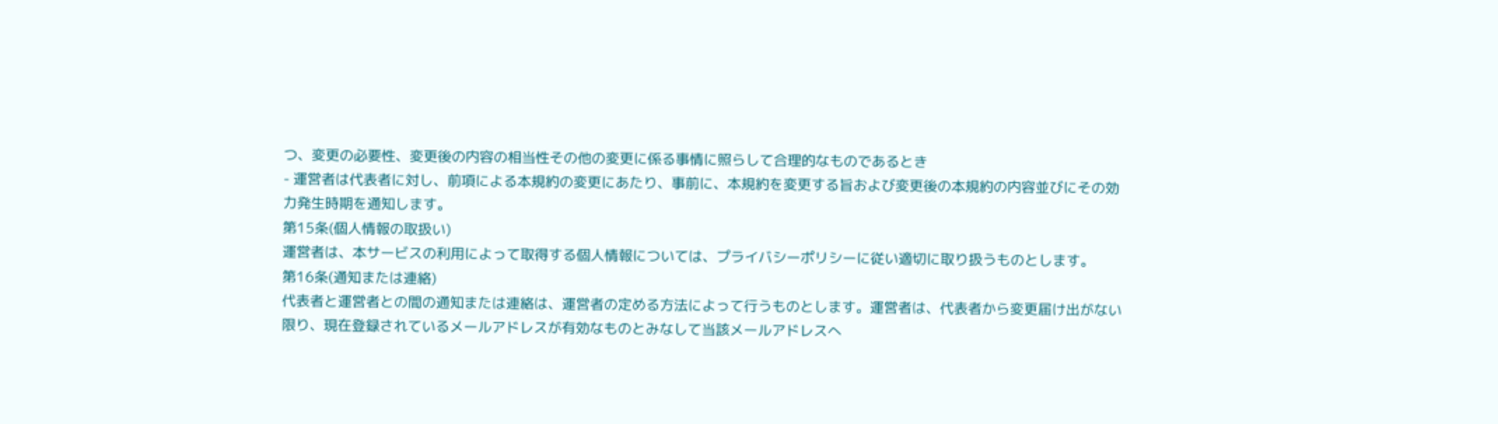つ、変更の必要性、変更後の内容の相当性その他の変更に係る事情に照らして合理的なものであるとき
- 運営者は代表者に対し、前項による本規約の変更にあたり、事前に、本規約を変更する旨および変更後の本規約の内容並びにその効力発生時期を通知します。
第15条(個人情報の取扱い)
運営者は、本サービスの利用によって取得する個人情報については、プライバシーポリシーに従い適切に取り扱うものとします。
第16条(通知または連絡)
代表者と運営者との間の通知または連絡は、運営者の定める方法によって行うものとします。運営者は、代表者から変更届け出がない限り、現在登録されているメールアドレスが有効なものとみなして当該メールアドレスへ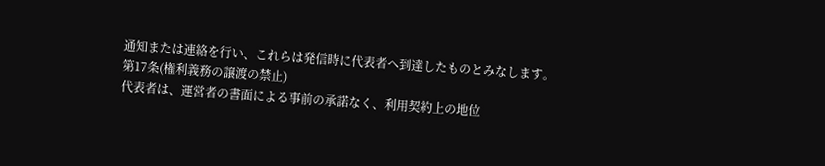通知または連絡を行い、これらは発信時に代表者へ到達したものとみなします。
第17条(権利義務の譲渡の禁止)
代表者は、運営者の書面による事前の承諾なく、利用契約上の地位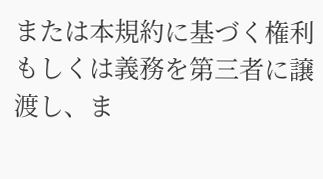または本規約に基づく権利もしくは義務を第三者に譲渡し、ま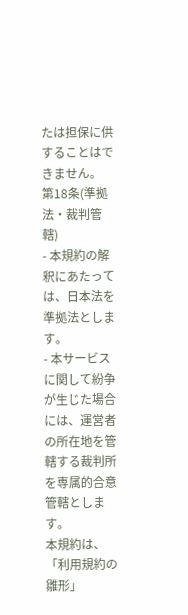たは担保に供することはできません。
第18条(準拠法・裁判管轄)
- 本規約の解釈にあたっては、日本法を準拠法とします。
- 本サービスに関して紛争が生じた場合には、運営者の所在地を管轄する裁判所を専属的合意管轄とします。
本規約は、「利用規約の雛形」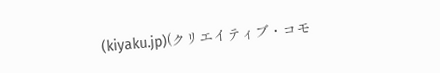(kiyaku.jp)(クリエイティブ・コモ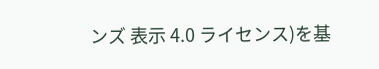ンズ 表示 4.0 ライセンス)を基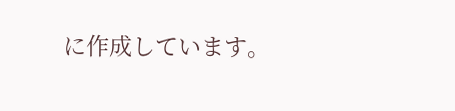に作成しています。